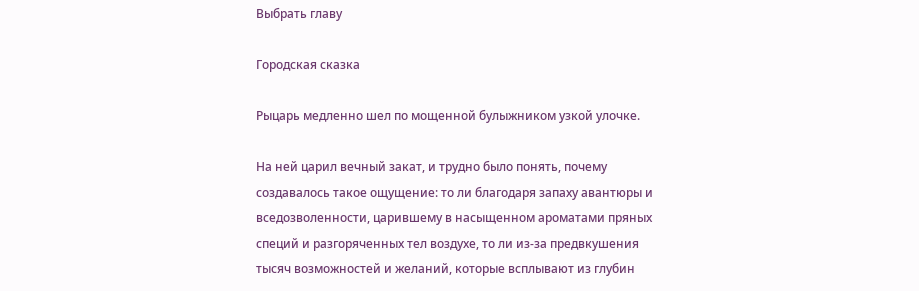Выбрать главу

Городская сказка

Рыцарь медленно шел по мощенной булыжником узкой улочке.

На ней царил вечный закат, и трудно было понять, почему создавалось такое ощущение: то ли благодаря запаху авантюры и вседозволенности, царившему в насыщенном ароматами пряных специй и разгоряченных тел воздухе, то ли из-за предвкушения тысяч возможностей и желаний, которые всплывают из глубин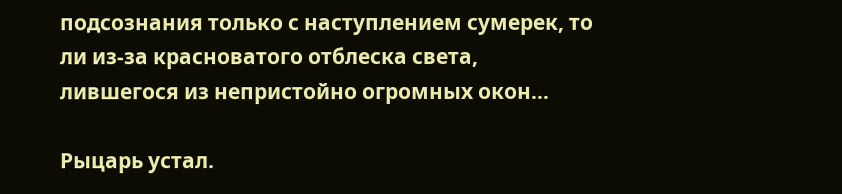подсознания только с наступлением сумерек, то ли из-за красноватого отблеска света, лившегося из непристойно огромных окон…

Рыцарь устал.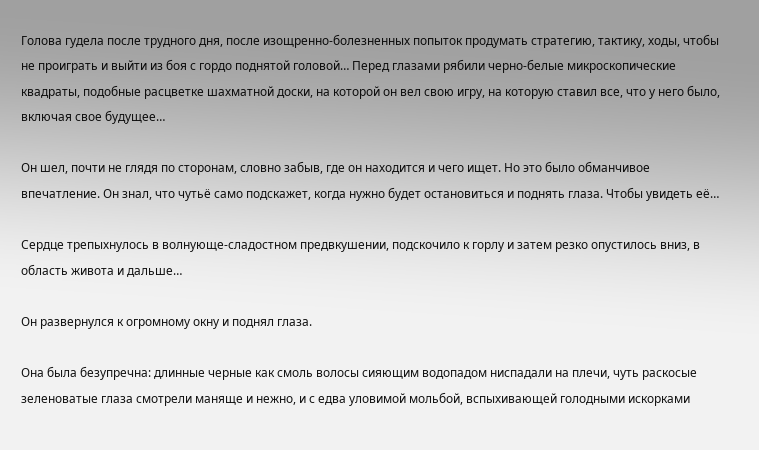Голова гудела после трудного дня, после изощренно-болезненных попыток продумать стратегию, тактику, ходы, чтобы не проиграть и выйти из боя с гордо поднятой головой… Перед глазами рябили черно-белые микроскопические квадраты, подобные расцветке шахматной доски, на которой он вел свою игру, на которую ставил все, что у него было, включая свое будущее…

Он шел, почти не глядя по сторонам, словно забыв, где он находится и чего ищет. Но это было обманчивое впечатление. Он знал, что чутьё само подскажет, когда нужно будет остановиться и поднять глаза. Чтобы увидеть её…

Сердце трепыхнулось в волнующе-сладостном предвкушении, подскочило к горлу и затем резко опустилось вниз, в область живота и дальше…

Он развернулся к огромному окну и поднял глаза.

Она была безупречна: длинные черные как смоль волосы сияющим водопадом ниспадали на плечи, чуть раскосые зеленоватые глаза смотрели маняще и нежно, и с едва уловимой мольбой, вспыхивающей голодными искорками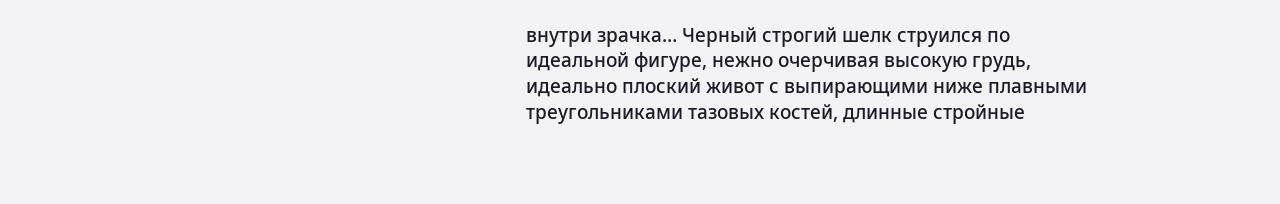внутри зрачка… Черный строгий шелк струился по идеальной фигуре, нежно очерчивая высокую грудь, идеально плоский живот с выпирающими ниже плавными треугольниками тазовых костей, длинные стройные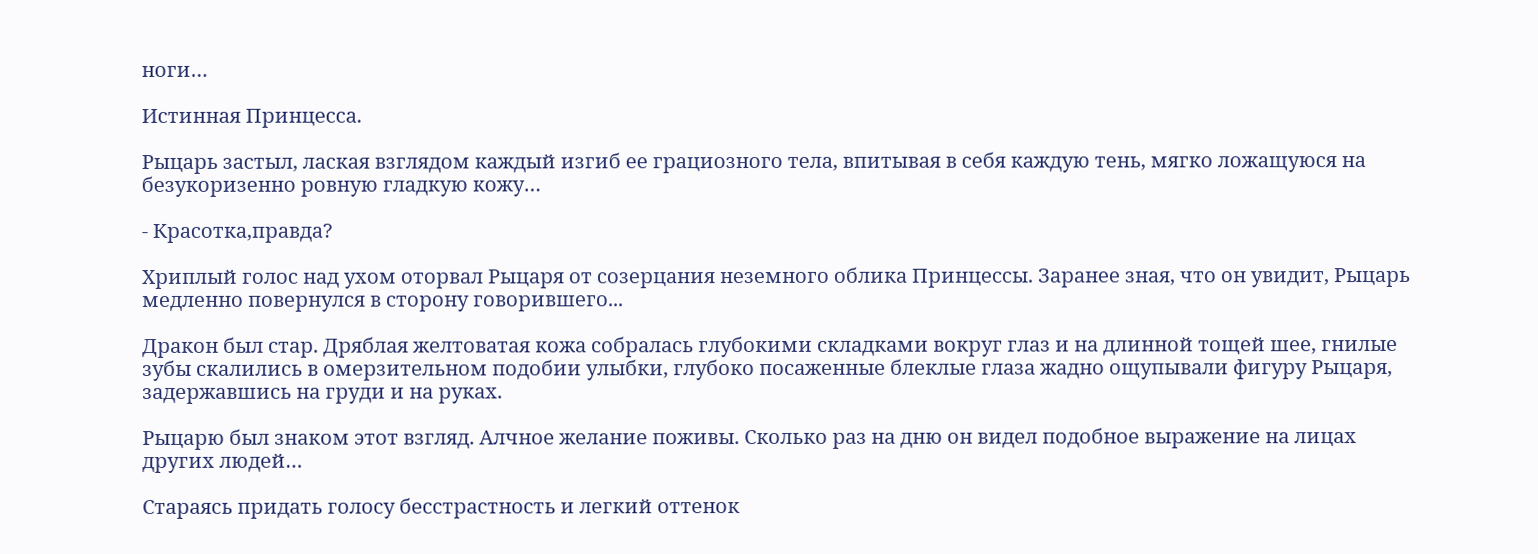ноги…

Истинная Принцесса.

Рыцарь застыл, лаская взглядом каждый изгиб ее грациозного тела, впитывая в себя каждую тень, мягко ложащуюся на безукоризенно ровную гладкую кожу…

- Красотка,правда?

Хриплый голос над ухом оторвал Рыцаря от созерцания неземного облика Принцессы. Заранее зная, что он увидит, Рыцарь медленно повернулся в сторону говорившего...

Дракон был стар. Дряблая желтоватая кожа собралась глубокими складками вокруг глаз и на длинной тощей шее, гнилые зубы скалились в омерзительном подобии улыбки, глубоко посаженные блеклые глаза жадно ощупывали фигуру Рыцаря, задержавшись на груди и на руках.

Рыцарю был знаком этот взгляд. Алчное желание поживы. Сколько раз на дню он видел подобное выражение на лицах других людей…

Стараясь придать голосу бесстрастность и легкий оттенок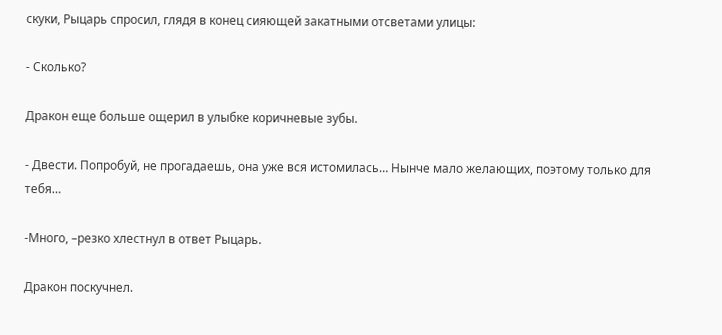скуки, Рыцарь спросил, глядя в конец сияющей закатными отсветами улицы:

- Сколько?

Дракон еще больше ощерил в улыбке коричневые зубы.

- Двести. Попробуй, не прогадаешь, она уже вся истомилась… Нынче мало желающих, поэтому только для тебя…

-Много, –резко хлестнул в ответ Рыцарь.

Дракон поскучнел.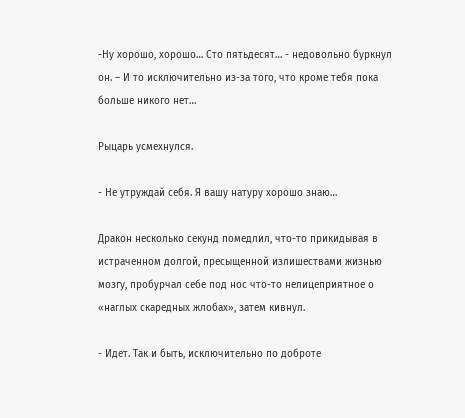-Ну хорошо, хорошо… Сто пятьдесят… - недовольно буркнул он. – И то исключительно из-за того, что кроме тебя пока больше никого нет…

Рыцарь усмехнулся.

- Не утруждай себя. Я вашу натуру хорошо знаю…

Дракон несколько секунд помедлил, что-то прикидывая в истраченном долгой, пресыщенной излишествами жизнью мозгу, пробурчал себе под нос что-то нелицеприятное о «наглых скаредных жлобах», затем кивнул.

- Идет. Так и быть, исключительно по доброте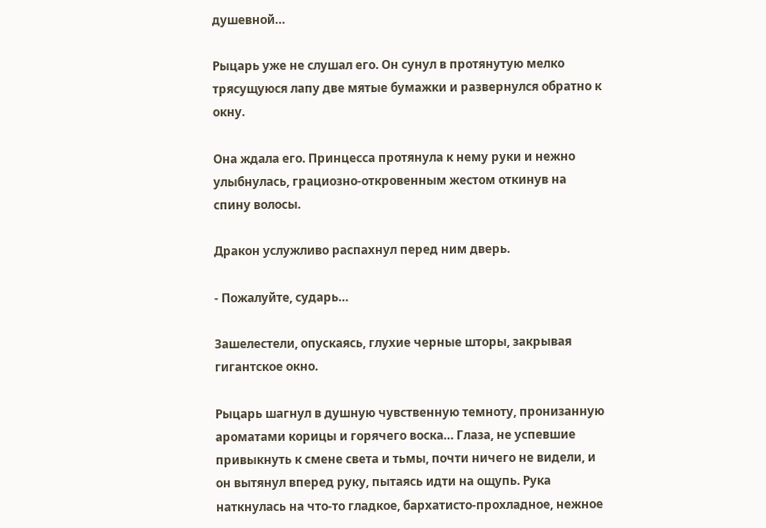душевной…

Рыцарь уже не слушал его. Он сунул в протянутую мелко трясущуюся лапу две мятые бумажки и развернулся обратно к окну.

Она ждала его. Принцесса протянула к нему руки и нежно улыбнулась, грациозно-откровенным жестом откинув на спину волосы.

Дракон услужливо распахнул перед ним дверь.

- Пожалуйте, сударь…

Зашелестели, опускаясь, глухие черные шторы, закрывая гигантское окно.

Рыцарь шагнул в душную чувственную темноту, пронизанную ароматами корицы и горячего воска… Глаза, не успевшие привыкнуть к смене света и тьмы, почти ничего не видели, и он вытянул вперед руку, пытаясь идти на ощупь. Рука наткнулась на что-то гладкое, бархатисто-прохладное, нежное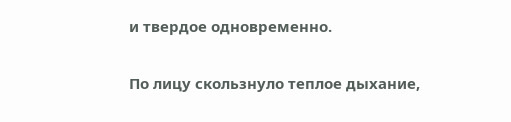и твердое одновременно.

По лицу скользнуло теплое дыхание,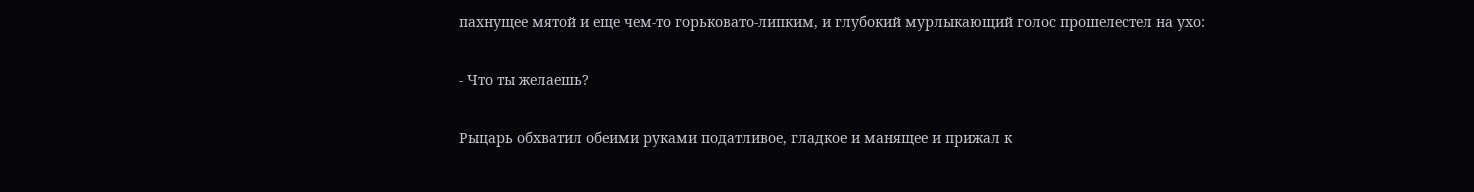пахнущее мятой и еще чем-то горьковато-липким, и глубокий мурлыкающий голос прошелестел на ухо:

- Что ты желаешь?

Рыцарь обхватил обеими руками податливое, гладкое и манящее и прижал к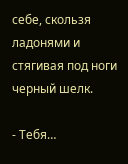себе, скользя ладонями и стягивая под ноги черный шелк.

- Тебя…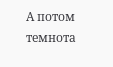А потом темнота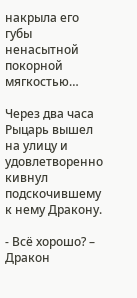накрыла его губы ненасытной покорной мягкостью…

Через два часа Рыцарь вышел на улицу и удовлетворенно кивнул подскочившему к нему Дракону.

- Всё хорошо? – Дракон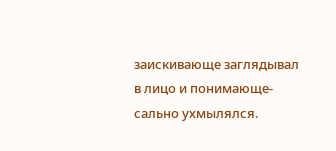заискивающе заглядывал в лицо и понимающе-сально ухмылялся.